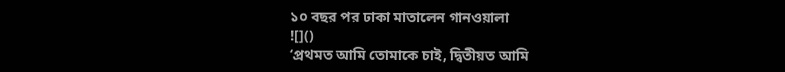১০ বছর পর ঢাকা মাতালেন গানওয়ালা
![]()
‘প্রথমত আমি তোমাকে চাই, দ্বিতীয়ত আমি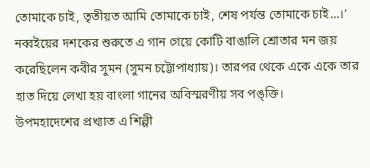তোমাকে চাই, তৃতীয়ত আমি তোমাকে চাই, শেষ পর্যন্ত তোমাকে চাই…।’ নব্বইয়ের দশকের শুরুতে এ গান গেয়ে কোটি বাঙালি শ্রোতার মন জয় করেছিলেন কবীর সুমন (সুমন চট্টোপাধ্যায়)। তারপর থেকে একে একে তার হাত দিয়ে লেখা হয় বাংলা গানের অবিস্মরণীয় সব পঙ্ক্তি।
উপমহাদেশের প্রখ্যাত এ শিল্পী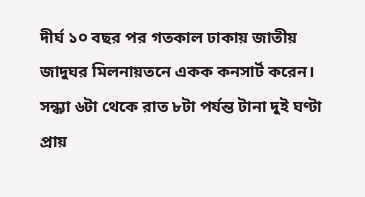দীর্ঘ ১০ বছর পর গতকাল ঢাকায় জাতীয় জাদুঘর মিলনায়তনে একক কনসার্ট করেন। সন্ধ্যা ৬টা থেকে রাত ৮টা পর্যন্ত টানা দুই ঘণ্টা প্রায়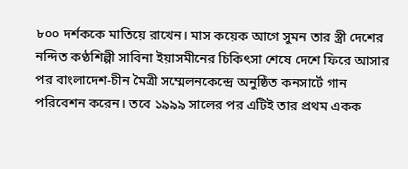৮০০ দর্শককে মাতিয়ে রাখেন। মাস কয়েক আগে সুমন তার স্ত্রী দেশের নন্দিত কণ্ঠশিল্পী সাবিনা ইয়াসমীনের চিকিৎসা শেষে দেশে ফিরে আসার পর বাংলাদেশ-চীন মৈত্রী সম্মেলনকেন্দ্রে অনুষ্ঠিত কনসার্টে গান পরিবেশন করেন। তবে ১৯৯৯ সালের পর এটিই তার প্রথম একক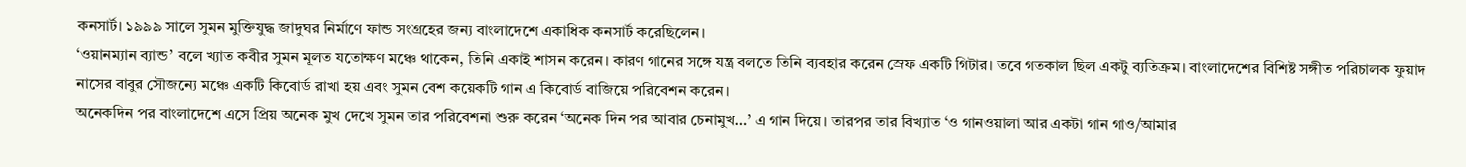কনসার্ট। ১৯৯৯ সালে সুমন মুক্তিযুদ্ধ জাদুঘর নির্মাণে ফান্ড সংগ্রহের জন্য বাংলাদেশে একাধিক কনসার্ট করেছিলেন।
‘ওয়ানম্যান ব্যান্ড’ বলে খ্যাত কবীর সুমন মূলত যতোক্ষণ মঞ্চে থাকেন, তিনি একাই শাসন করেন। কারণ গানের সঙ্গে যন্ত্র বলতে তিনি ব্যবহার করেন স্রেফ একটি গিটার। তবে গতকাল ছিল একটু ব্যতিক্রম। বাংলাদেশের বিশিষ্ট সঙ্গীত পরিচালক ফুয়াদ নাসের বাবুর সৌজন্যে মঞ্চে একটি কিবোর্ড রাখা হয় এবং সুমন বেশ কয়েকটি গান এ কিবোর্ড বাজিয়ে পরিবেশন করেন।
অনেকদিন পর বাংলাদেশে এসে প্রিয় অনেক মুখ দেখে সুমন তার পরিবেশনা শুরু করেন ‘অনেক দিন পর আবার চেনামুখ…’ এ গান দিয়ে। তারপর তার বিখ্যাত ‘ও গানওয়ালা আর একটা গান গাও/আমার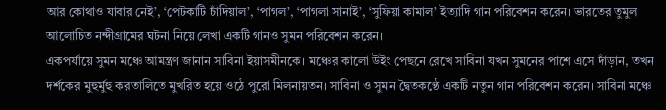আর কোথাও যাবার নেই’, ‘পেটকাটি চাঁদিয়াল’, ‘পাগল’, ‘পাগলা সানাই’, ‘সুফিয়া কামাল’ ইত্যাদি গান পরিবেশন করেন। ভারতের তুমুল আলোচিত নন্দীগ্রামের ঘটনা নিয়ে লেখা একটি গানও সুমন পরিবেশন করেন।
একপর্যায়ে সুমন মঞ্চে আমন্ত্রণ জানান সাবিনা ইয়াসমীনকে। মঞ্চের কালো উইং পেছনে রেখে সাবিনা যখন সুমনের পাশে এসে দাঁড়ান, তখন দর্শকের মুহুর্মুহু করতালিতে মুখরিত হয়ে ওঠে পুরো মিলনায়তন। সাবিনা ও সুমন দ্বৈতকণ্ঠে একটি নতুন গান পরিবেশন করেন। সাবিনা মঞ্চে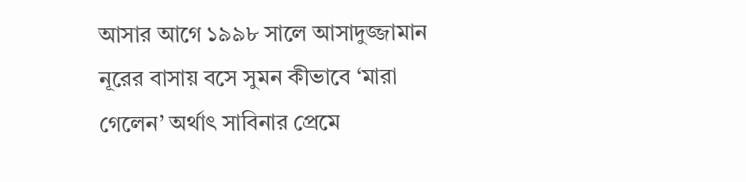আসার আগে ১৯৯৮ সালে আসাদুজ্জামান নূরের বাসায় বসে সুমন কীভাবে ‘মারা গেলেন’ অর্থাৎ সাবিনার প্রেমে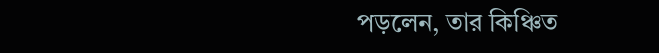পড়লেন, তার কিঞ্চিত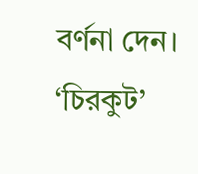বর্ণনা দেন। ‘চিরকুট’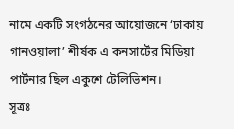নামে একটি সংগঠনের আয়োজনে ‘ঢাকায় গানওয়ালা’ শীর্ষক এ কনসার্টের মিডিয়া পার্টনার ছিল একুশে টেলিভিশন।
সূত্রঃ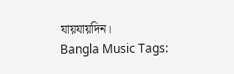যায়যায়দিন।
Bangla Music Tags: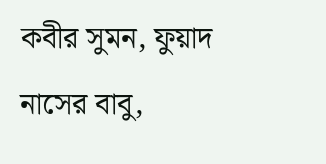কবীর সুমন, ফুয়াদ নাসের বাবু,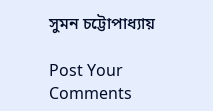সুমন চট্টোপাধ্যায়

Post Your Comments